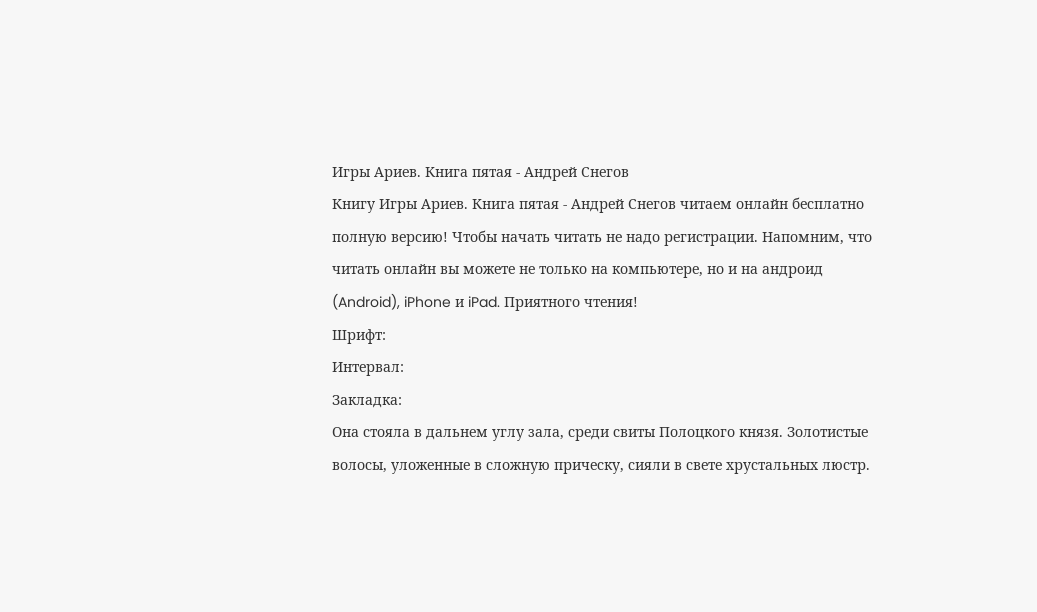Игры Ариев. Книга пятая - Андрей Снегов
Книгу Игры Ариев. Книга пятая - Андрей Снегов читаем онлайн бесплатно полную версию! Чтобы начать читать не надо регистрации. Напомним, что читать онлайн вы можете не только на компьютере, но и на андроид (Android), iPhone и iPad. Приятного чтения!
Шрифт:
Интервал:
Закладка:
Она стояла в дальнем углу зала, среди свиты Полоцкого князя. Золотистые волосы, уложенные в сложную прическу, сияли в свете хрустальных люстр.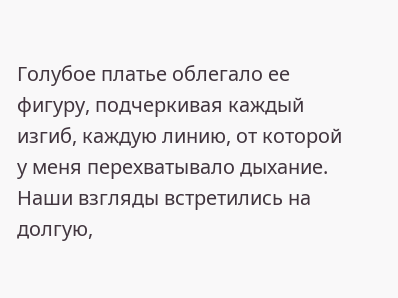Голубое платье облегало ее фигуру, подчеркивая каждый изгиб, каждую линию, от которой у меня перехватывало дыхание.
Наши взгляды встретились на долгую,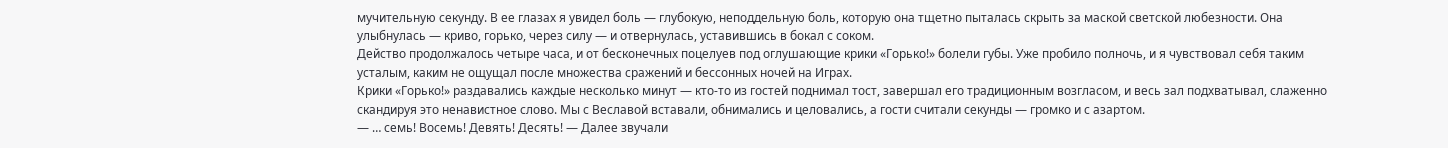мучительную секунду. В ее глазах я увидел боль — глубокую, неподдельную боль, которую она тщетно пыталась скрыть за маской светской любезности. Она улыбнулась — криво, горько, через силу — и отвернулась, уставившись в бокал с соком.
Действо продолжалось четыре часа, и от бесконечных поцелуев под оглушающие крики «Горько!» болели губы. Уже пробило полночь, и я чувствовал себя таким усталым, каким не ощущал после множества сражений и бессонных ночей на Играх.
Крики «Горько!» раздавались каждые несколько минут — кто-то из гостей поднимал тост, завершал его традиционным возгласом, и весь зал подхватывал, слаженно скандируя это ненавистное слово. Мы с Веславой вставали, обнимались и целовались, а гости считали секунды — громко и с азартом.
— … семь! Восемь! Девять! Десять! — Далее звучали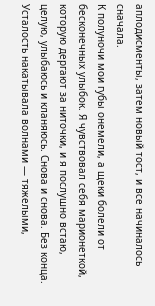аплодисменты, затем новый тост, и все начиналось сначала.
К полуночи мои губы онемели, а щеки болели от бесконечных улыбок. Я чувствовал себя марионеткой, которую дергают за ниточки, и я послушно встаю, целую, улыбаюсь и кланяюсь. Снова и снова. Без конца.
Усталость накатывала волнами — тяжелыми,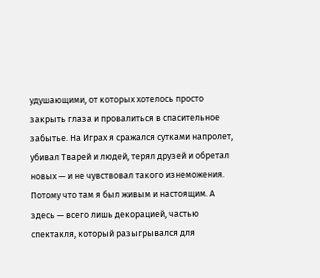удушающими, от которых хотелось просто закрыть глаза и провалиться в спасительное забытье. На Играх я сражался сутками напролет, убивал Тварей и людей, терял друзей и обретал новых — и не чувствовал такого изнеможения. Потому что там я был живым и настоящим. А здесь — всего лишь декорацией, частью спектакля, который разыгрывался для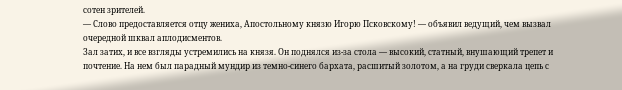сотен зрителей.
— Слово предоставляется отцу жениха, Апостольному князю Игорю Псковскому! — объявил ведущий, чем вызвал очередной шквал аплодисментов.
Зал затих, и все взгляды устремились на князя. Он поднялся из-за стола — высокий, статный, внушающий трепет и почтение. На нем был парадный мундир из темно-синего бархата, расшитый золотом, а на груди сверкала цепь с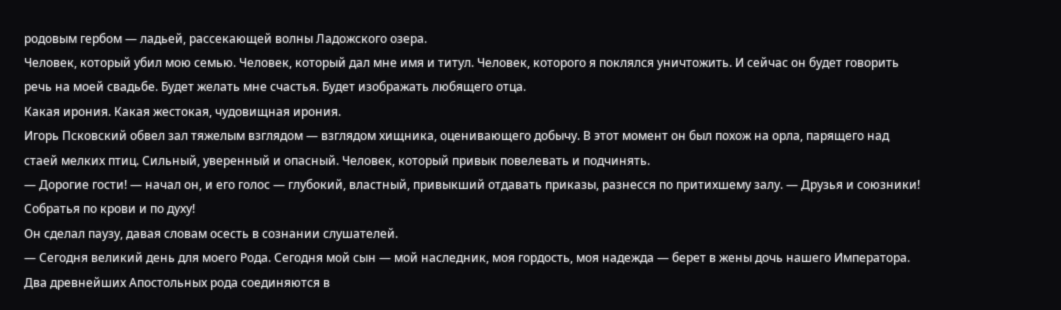родовым гербом — ладьей, рассекающей волны Ладожского озера.
Человек, который убил мою семью. Человек, который дал мне имя и титул. Человек, которого я поклялся уничтожить. И сейчас он будет говорить речь на моей свадьбе. Будет желать мне счастья. Будет изображать любящего отца.
Какая ирония. Какая жестокая, чудовищная ирония.
Игорь Псковский обвел зал тяжелым взглядом — взглядом хищника, оценивающего добычу. В этот момент он был похож на орла, парящего над стаей мелких птиц. Сильный, уверенный и опасный. Человек, который привык повелевать и подчинять.
— Дорогие гости! — начал он, и его голос — глубокий, властный, привыкший отдавать приказы, разнесся по притихшему залу. — Друзья и союзники! Собратья по крови и по духу!
Он сделал паузу, давая словам осесть в сознании слушателей.
— Сегодня великий день для моего Рода. Сегодня мой сын — мой наследник, моя гордость, моя надежда — берет в жены дочь нашего Императора. Два древнейших Апостольных рода соединяются в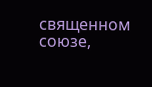священном союзе,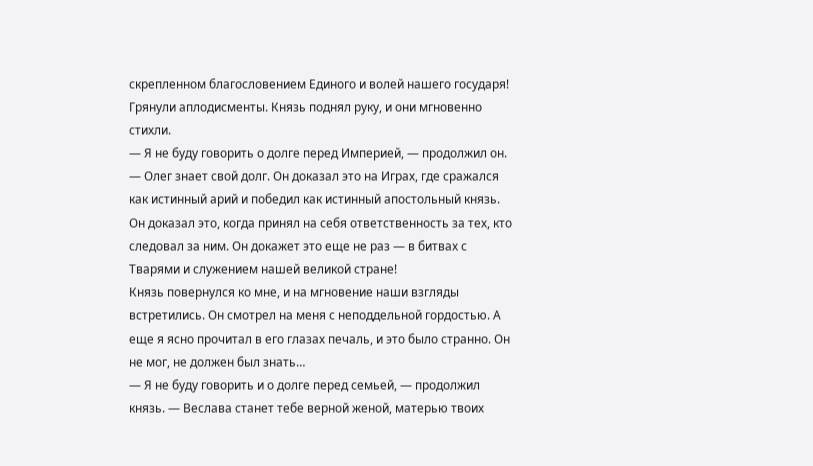скрепленном благословением Единого и волей нашего государя!
Грянули аплодисменты. Князь поднял руку, и они мгновенно стихли.
— Я не буду говорить о долге перед Империей, — продолжил он. — Олег знает свой долг. Он доказал это на Играх, где сражался как истинный арий и победил как истинный апостольный князь. Он доказал это, когда принял на себя ответственность за тех, кто следовал за ним. Он докажет это еще не раз — в битвах с Тварями и служением нашей великой стране!
Князь повернулся ко мне, и на мгновение наши взгляды встретились. Он смотрел на меня с неподдельной гордостью. А еще я ясно прочитал в его глазах печаль, и это было странно. Он не мог, не должен был знать…
— Я не буду говорить и о долге перед семьей, — продолжил князь. — Веслава станет тебе верной женой, матерью твоих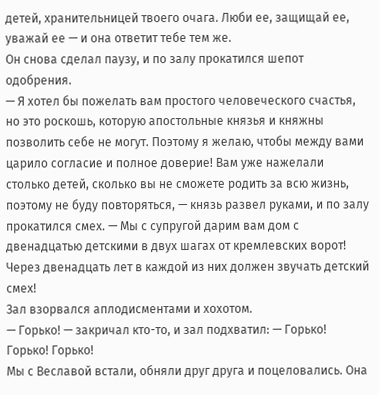детей, хранительницей твоего очага. Люби ее, защищай ее, уважай ее — и она ответит тебе тем же.
Он снова сделал паузу, и по залу прокатился шепот одобрения.
— Я хотел бы пожелать вам простого человеческого счастья, но это роскошь, которую апостольные князья и княжны позволить себе не могут. Поэтому я желаю, чтобы между вами царило согласие и полное доверие! Вам уже нажелали столько детей, сколько вы не сможете родить за всю жизнь, поэтому не буду повторяться, — князь развел руками, и по залу прокатился смех. — Мы с супругой дарим вам дом с двенадцатью детскими в двух шагах от кремлевских ворот! Через двенадцать лет в каждой из них должен звучать детский смех!
Зал взорвался аплодисментами и хохотом.
— Горько! — закричал кто-то, и зал подхватил: — Горько! Горько! Горько!
Мы с Веславой встали, обняли друг друга и поцеловались. Она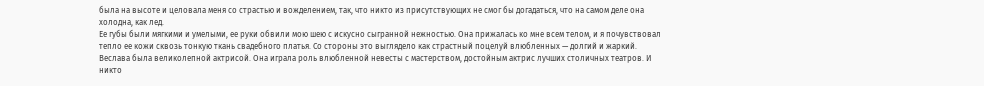была на высоте и целовала меня со страстью и вожделением, так, что никто из присутствующих не смог бы догадаться, что на самом деле она холодна, как лед.
Ее губы были мягкими и умелыми, ее руки обвили мою шею с искусно сыгранной нежностью. Она прижалась ко мне всем телом, и я почувствовал тепло ее кожи сквозь тонкую ткань свадебного платья. Со стороны это выглядело как страстный поцелуй влюбленных — долгий и жаркий.
Веслава была великолепной актрисой. Она играла роль влюбленной невесты с мастерством, достойным актрис лучших столичных театров. И никто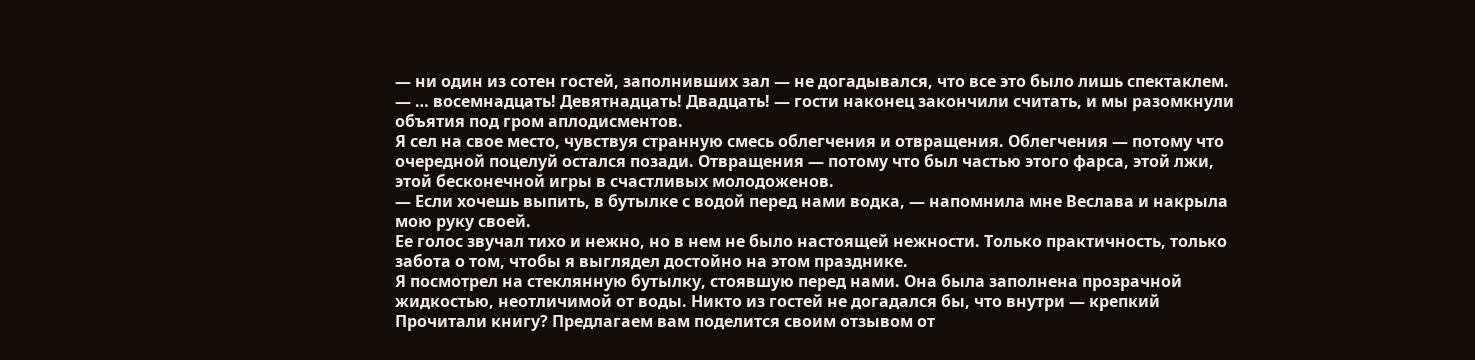— ни один из сотен гостей, заполнивших зал — не догадывался, что все это было лишь спектаклем.
— … восемнадцать! Девятнадцать! Двадцать! — гости наконец закончили считать, и мы разомкнули объятия под гром аплодисментов.
Я сел на свое место, чувствуя странную смесь облегчения и отвращения. Облегчения — потому что очередной поцелуй остался позади. Отвращения — потому что был частью этого фарса, этой лжи, этой бесконечной игры в счастливых молодоженов.
— Если хочешь выпить, в бутылке с водой перед нами водка, — напомнила мне Веслава и накрыла мою руку своей.
Ее голос звучал тихо и нежно, но в нем не было настоящей нежности. Только практичность, только забота о том, чтобы я выглядел достойно на этом празднике.
Я посмотрел на стеклянную бутылку, стоявшую перед нами. Она была заполнена прозрачной жидкостью, неотличимой от воды. Никто из гостей не догадался бы, что внутри — крепкий
Прочитали книгу? Предлагаем вам поделится своим отзывом от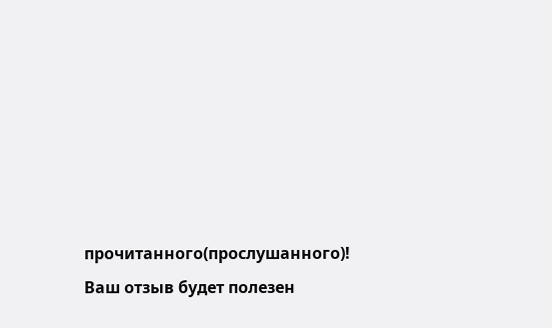прочитанного(прослушанного)! Ваш отзыв будет полезен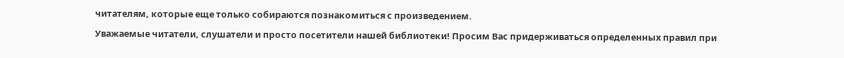читателям, которые еще только собираются познакомиться с произведением.
Уважаемые читатели, слушатели и просто посетители нашей библиотеки! Просим Вас придерживаться определенных правил при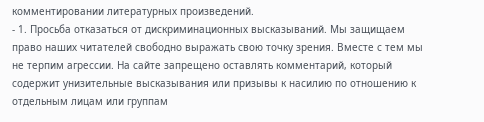комментировании литературных произведений.
- 1. Просьба отказаться от дискриминационных высказываний. Мы защищаем право наших читателей свободно выражать свою точку зрения. Вместе с тем мы не терпим агрессии. На сайте запрещено оставлять комментарий, который содержит унизительные высказывания или призывы к насилию по отношению к отдельным лицам или группам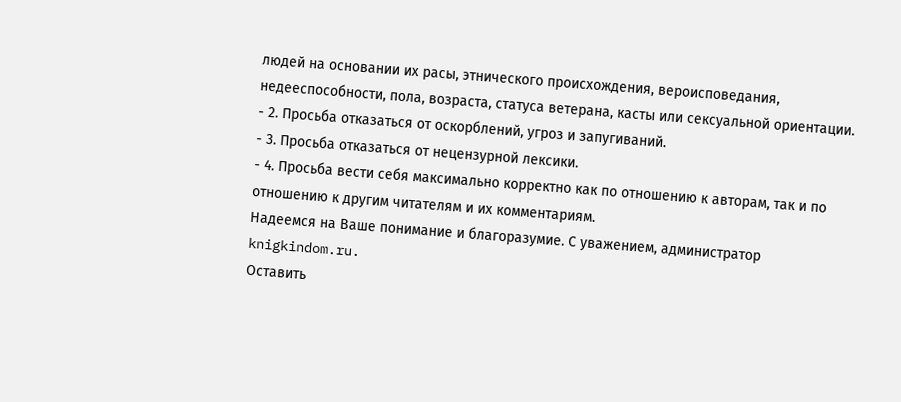людей на основании их расы, этнического происхождения, вероисповедания, недееспособности, пола, возраста, статуса ветерана, касты или сексуальной ориентации.
- 2. Просьба отказаться от оскорблений, угроз и запугиваний.
- 3. Просьба отказаться от нецензурной лексики.
- 4. Просьба вести себя максимально корректно как по отношению к авторам, так и по отношению к другим читателям и их комментариям.
Надеемся на Ваше понимание и благоразумие. С уважением, администратор knigkindom.ru.
Оставить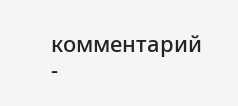комментарий
-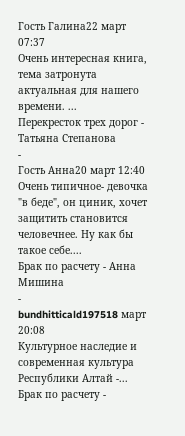Гость Галина22 март 07:37
Очень интересная книга, тема затронута актуальная для нашего времени. ...
Перекресток трех дорог - Татьяна Степанова
-
Гость Анна20 март 12:40
Очень типичное- девочка "в беде", он циник, хочет защитить становится человечнее. Ну как бы такое себе....
Брак по расчету - Анна Мишина
-
bundhitticald197518 март 20:08
Культурное наследие и современная культура Республики Алтай -...
Брак по расчету -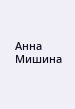Анна Мишина